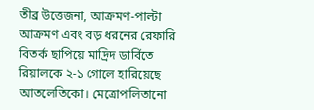তীব্র উত্তেজনা, আক্রমণ-পাল্টা আক্রমণ এবং বড় ধরনের রেফারি বিতর্ক ছাপিয়ে মাদ্রিদ ডার্বিতে রিয়ালকে ২-১ গোলে হারিয়েছে আতলেতিকো। মেত্রোপলিতানো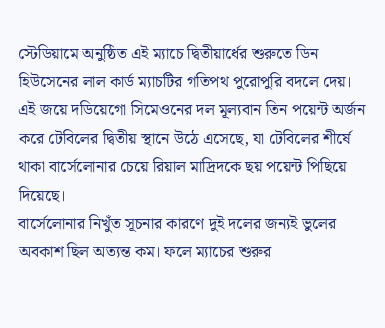স্টেডিয়ামে অনুষ্ঠিত এই ম্যাচে দ্বিতীয়ার্ধের শুরুতে ডিন হিউসেনের লাল কার্ড ম্যাচটির গতিপথ পুরোপুরি বদলে দেয়।
এই জয়ে দডিয়েগো সিমেওনের দল মূল্যবান তিন পয়েন্ট অর্জন করে টেবিলের দ্বিতীয় স্থানে উঠে এসেছে, যা টেবিলের শীর্ষে থাকা বার্সেলোনার চেয়ে রিয়াল মাদ্রিদকে ছয় পয়েন্ট পিছিয়ে দিয়েছে।
বার্সেলোনার নিখুঁত সূচনার কারণে দুই দলের জন্যই ভুলের অবকাশ ছিল অত্যন্ত কম। ফলে ম্যাচের শুরুর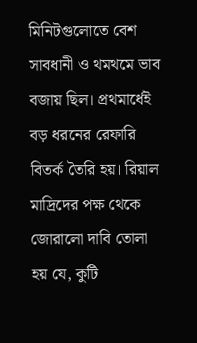মিনিটগুলোতে বেশ সাবধানী ও থমথমে ভাব বজায় ছিল। প্রথমার্ধেই বড় ধরনের রেফারি বিতর্ক তৈরি হয়। রিয়াল মাদ্রিদের পক্ষ থেকে জোরালো দাবি তোলা হয় যে, কুটি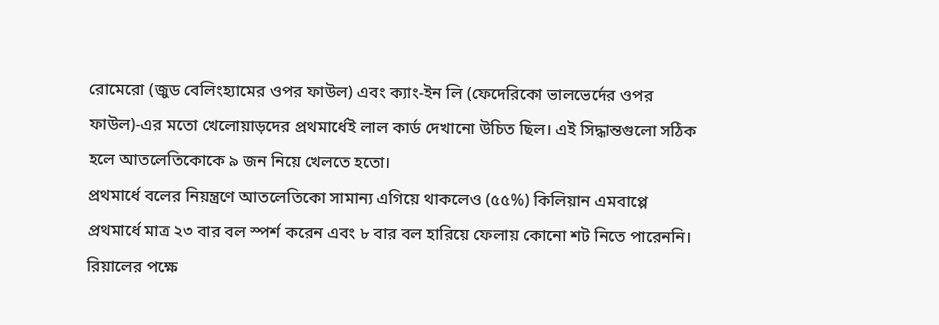রোমেরো (জুড বেলিংহ্যামের ওপর ফাউল) এবং ক্যাং-ইন লি (ফেদেরিকো ভালভের্দের ওপর ফাউল)-এর মতো খেলোয়াড়দের প্রথমার্ধেই লাল কার্ড দেখানো উচিত ছিল। এই সিদ্ধান্তগুলো সঠিক হলে আতলেতিকোকে ৯ জন নিয়ে খেলতে হতো।
প্রথমার্ধে বলের নিয়ন্ত্রণে আতলেতিকো সামান্য এগিয়ে থাকলেও (৫৫%) কিলিয়ান এমবাপ্পে প্রথমার্ধে মাত্র ২৩ বার বল স্পর্শ করেন এবং ৮ বার বল হারিয়ে ফেলায় কোনো শট নিতে পারেননি। রিয়ালের পক্ষে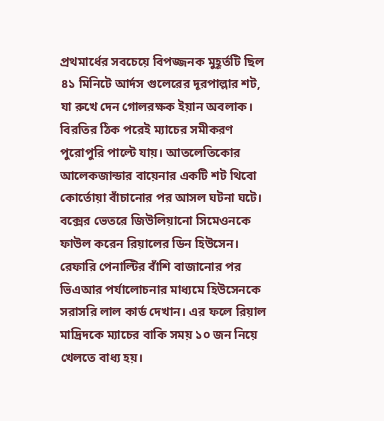প্রথমার্ধের সবচেয়ে বিপজ্জনক মুহূর্তটি ছিল ৪১ মিনিটে আর্দস গুলেরের দূরপাল্লার শট, যা রুখে দেন গোলরক্ষক ইয়ান অবলাক।
বিরতির ঠিক পরেই ম্যাচের সমীকরণ পুরোপুরি পাল্টে যায়। আতলেতিকোর আলেকজান্ডার বায়েনার একটি শট থিবো কোর্তোয়া বাঁচানোর পর আসল ঘটনা ঘটে। বক্সের ভেতরে জিউলিয়ানো সিমেওনকে ফাউল করেন রিয়ালের ডিন হিউসেন। রেফারি পেনাল্টির বাঁশি বাজানোর পর ভিএআর পর্যালোচনার মাধ্যমে হিউসেনকে সরাসরি লাল কার্ড দেখান। এর ফলে রিয়াল মাদ্রিদকে ম্যাচের বাকি সময় ১০ জন নিয়ে খেলতে বাধ্য হয়।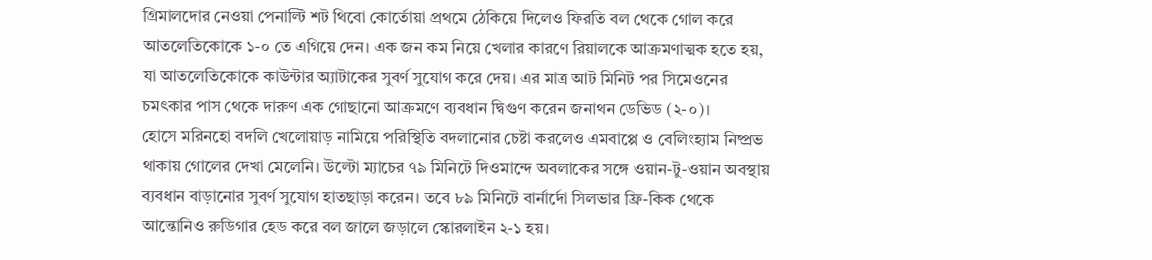গ্রিমালদোর নেওয়া পেনাল্টি শট থিবো কোর্তোয়া প্রথমে ঠেকিয়ে দিলেও ফিরতি বল থেকে গোল করে আতলেতিকোকে ১-০ তে এগিয়ে দেন। এক জন কম নিয়ে খেলার কারণে রিয়ালকে আক্রমণাত্মক হতে হয়, যা আতলেতিকোকে কাউন্টার অ্যাটাকের সুবর্ণ সুযোগ করে দেয়। এর মাত্র আট মিনিট পর সিমেওনের চমৎকার পাস থেকে দারুণ এক গোছানো আক্রমণে ব্যবধান দ্বিগুণ করেন জনাথন ডেভিড (২-০)।
হোসে মরিনহো বদলি খেলোয়াড় নামিয়ে পরিস্থিতি বদলানোর চেষ্টা করলেও এমবাপ্পে ও বেলিংহ্যাম নিষ্প্রভ থাকায় গোলের দেখা মেলেনি। উল্টো ম্যাচের ৭৯ মিনিটে দিওমান্দে অবলাকের সঙ্গে ওয়ান-টু-ওয়ান অবস্থায় ব্যবধান বাড়ানোর সুবর্ণ সুযোগ হাতছাড়া করেন। তবে ৮৯ মিনিটে বার্নার্দো সিলভার ফ্রি-কিক থেকে আন্তোনিও রুডিগার হেড করে বল জালে জড়ালে স্কোরলাইন ২-১ হয়।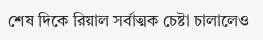শেষ দিকে রিয়াল সর্বাত্মক চেষ্টা চালালেও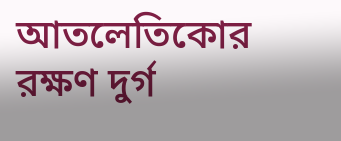আতলেতিকোর রক্ষণ দুর্গ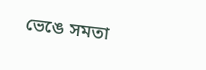ভেঙে সমতা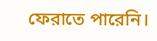ফেরাতে পারেনি।